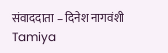संवाददाता – दिनेश नागवंशी
Tamiya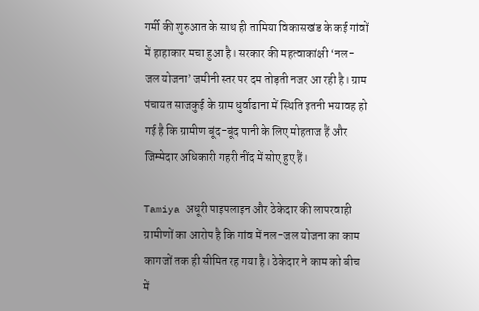गर्मी की शुरुआत के साथ ही तामिया विकासखंड के कई गांवों में हाहाकार मचा हुआ है। सरकार की महत्वाकांक्षी ‘नल-जल योजना’ जमीनी स्तर पर दम तोड़ती नजर आ रही है। ग्राम पंचायत साजकुई के ग्राम धुर्वाढाना में स्थिति इतनी भयावह हो गई है कि ग्रामीण बूंद-बूंद पानी के लिए मोहताज हैं और जिम्मेदार अधिकारी गहरी नींद में सोए हुए हैं।

Tamiya अधूरी पाइपलाइन और ठेकेदार की लापरवाही
ग्रामीणों का आरोप है कि गांव में नल-जल योजना का काम कागजों तक ही सीमित रह गया है। ठेकेदार ने काम को बीच में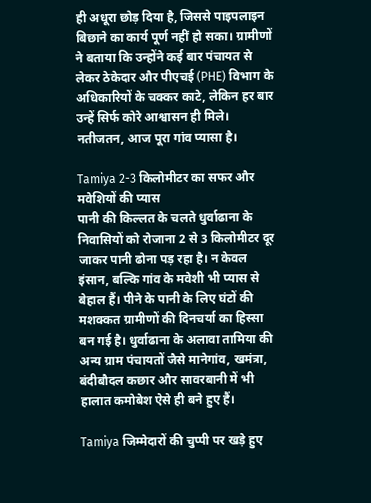ही अधूरा छोड़ दिया है, जिससे पाइपलाइन बिछाने का कार्य पूर्ण नहीं हो सका। ग्रामीणों ने बताया कि उन्होंने कई बार पंचायत से लेकर ठेकेदार और पीएचई (PHE) विभाग के अधिकारियों के चक्कर काटे, लेकिन हर बार उन्हें सिर्फ कोरे आश्वासन ही मिले। नतीजतन, आज पूरा गांव प्यासा है।

Tamiya 2-3 किलोमीटर का सफर और मवेशियों की प्यास
पानी की किल्लत के चलते धुर्वाढाना के निवासियों को रोजाना 2 से 3 किलोमीटर दूर जाकर पानी ढोना पड़ रहा है। न केवल इंसान, बल्कि गांव के मवेशी भी प्यास से बेहाल हैं। पीने के पानी के लिए घंटों की मशक्कत ग्रामीणों की दिनचर्या का हिस्सा बन गई है। धुर्वाढाना के अलावा तामिया की अन्य ग्राम पंचायतों जैसे मानेगांव, खमंत्रा, बंदीबौदल कछार और सावरबानी में भी हालात कमोबेश ऐसे ही बने हुए हैं।

Tamiya जिम्मेदारों की चुप्पी पर खड़े हुए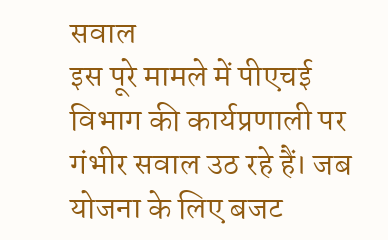सवाल
इस पूरे मामले में पीएचई विभाग की कार्यप्रणाली पर गंभीर सवाल उठ रहे हैं। जब योजना के लिए बजट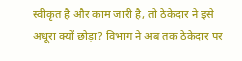स्वीकृत है और काम जारी है, तो ठेकेदार ने इसे अधूरा क्यों छोड़ा? विभाग ने अब तक ठेकेदार पर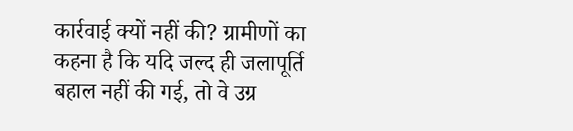कार्रवाई क्यों नहीं की? ग्रामीणों का कहना है कि यदि जल्द ही जलापूर्ति बहाल नहीं की गई, तो वे उग्र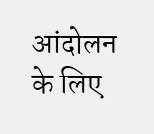आंदोलन के लिए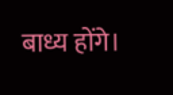बाध्य होंगे।